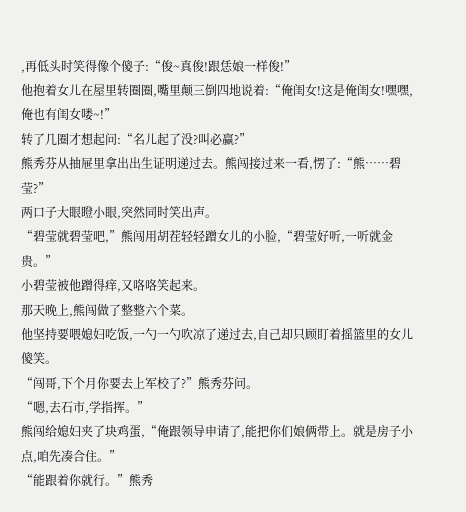,再低头时笑得像个傻子:“俊~真俊!跟恁娘一样俊!”
他抱着女儿在屋里转圈圈,嘴里颠三倒四地说着:“俺闺女!这是俺闺女!嘿嘿,俺也有闺女喽~!”
转了几圈才想起问:“名儿起了没?叫必赢?”
熊秀芬从抽屉里拿出出生证明递过去。熊闯接过来一看,愣了:“熊……碧莹?”
两口子大眼瞪小眼,突然同时笑出声。
“碧莹就碧莹吧,”熊闯用胡茬轻轻蹭女儿的小脸,“碧莹好听,一听就金贵。”
小碧莹被他蹭得痒,又咯咯笑起来。
那天晚上,熊闯做了整整六个菜。
他坚持要喂媳妇吃饭,一勺一勺吹凉了递过去,自己却只顾盯着摇篮里的女儿傻笑。
“闯哥,下个月你要去上军校了?”熊秀芬问。
“嗯,去石市,学指挥。”
熊闯给媳妇夹了块鸡蛋,“俺跟领导申请了,能把你们娘俩带上。就是房子小点,咱先凑合住。”
“能跟着你就行。”熊秀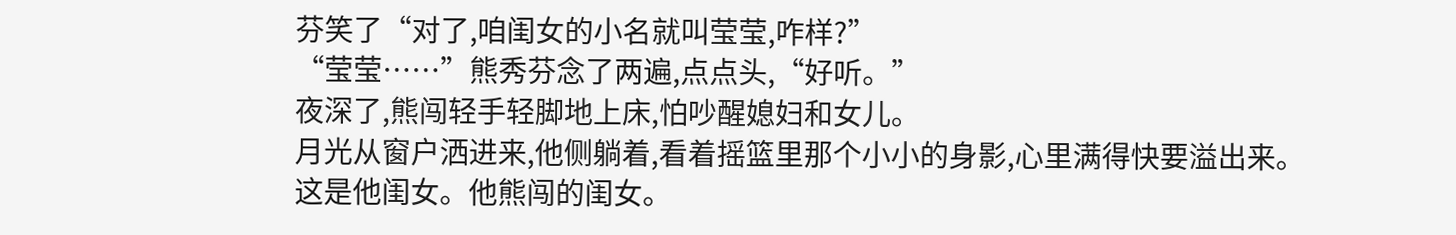芬笑了“对了,咱闺女的小名就叫莹莹,咋样?”
“莹莹……”熊秀芬念了两遍,点点头,“好听。”
夜深了,熊闯轻手轻脚地上床,怕吵醒媳妇和女儿。
月光从窗户洒进来,他侧躺着,看着摇篮里那个小小的身影,心里满得快要溢出来。
这是他闺女。他熊闯的闺女。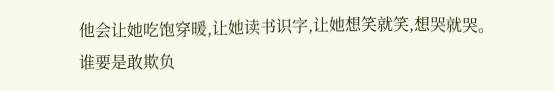他会让她吃饱穿暖,让她读书识字,让她想笑就笑,想哭就哭。
谁要是敢欺负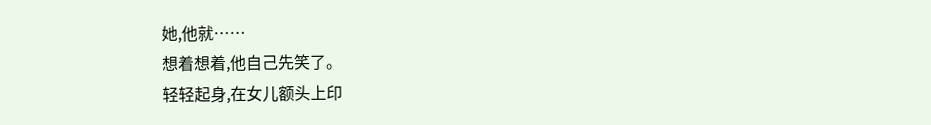她,他就……
想着想着,他自己先笑了。
轻轻起身,在女儿额头上印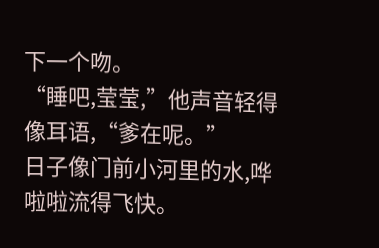下一个吻。
“睡吧,莹莹,”他声音轻得像耳语,“爹在呢。”
日子像门前小河里的水,哗啦啦流得飞快。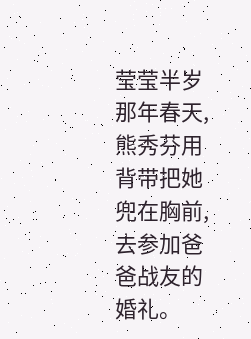莹莹半岁那年春天,熊秀芬用背带把她兜在胸前,去参加爸爸战友的婚礼。